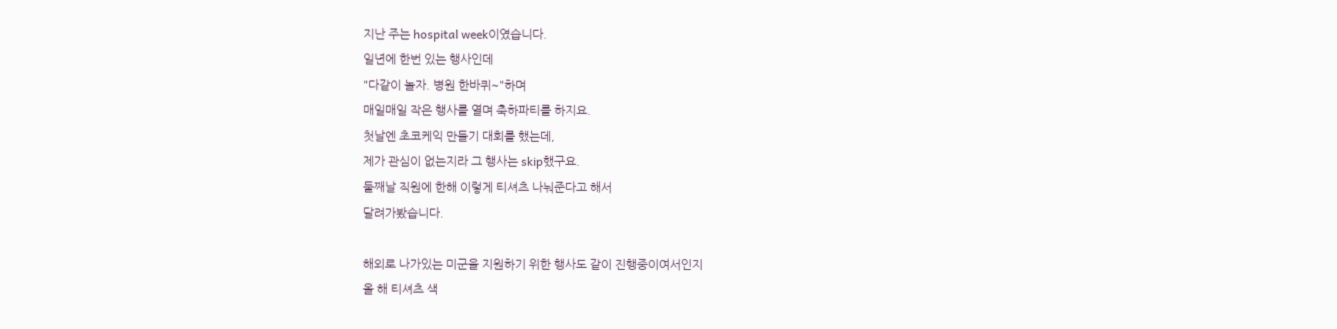지난 주는 hospital week이였습니다.
일년에 한번 있는 행사인데
"다같이 놀자. 병원 한바퀴~"하며
매일매일 작은 행사를 열며 축하파티를 하지요.
첫날엔 초코케익 만들기 대회를 했는데,
제가 관심이 없는지라 그 행사는 skip했구요.
둘째날 직원에 한해 이렇게 티셔츠 나눠준다고 해서
달려가봤습니다.

해외로 나가있는 미군을 지원하기 위한 행사도 같이 진행중이여서인지
올 해 티셔츠 색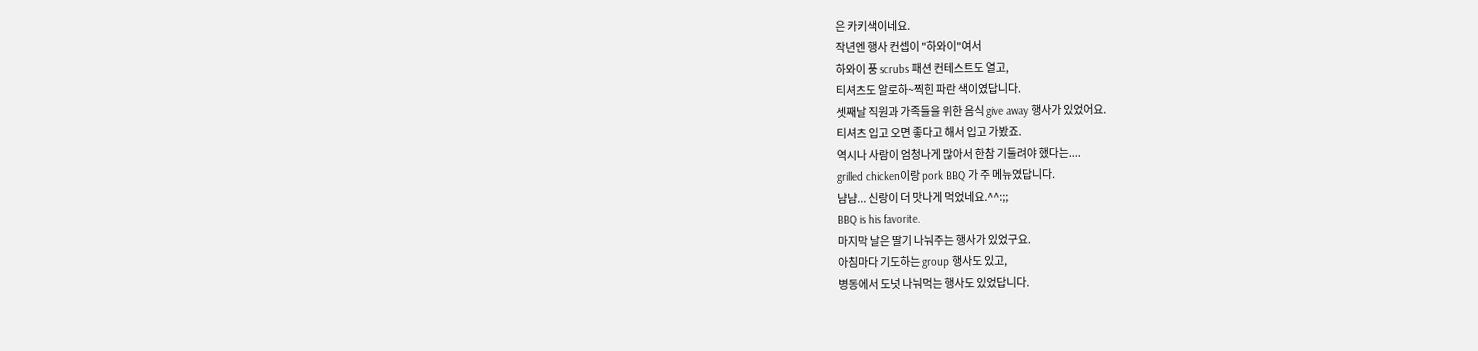은 카키색이네요.
작년엔 행사 컨셉이 "하와이"여서
하와이 풍 scrubs 패션 컨테스트도 열고,
티셔츠도 알로하~찍힌 파란 색이였답니다.
셋째날 직원과 가족들을 위한 음식 give away 행사가 있었어요.
티셔츠 입고 오면 좋다고 해서 입고 가봤죠.
역시나 사람이 엄청나게 많아서 한참 기둘려야 했다는....
grilled chicken이랑 pork BBQ 가 주 메뉴였답니다.
냠냠... 신랑이 더 맛나게 먹었네요.^^:;;
BBQ is his favorite.
마지막 날은 딸기 나눠주는 행사가 있었구요.
아침마다 기도하는 group 행사도 있고,
병동에서 도넛 나눠먹는 행사도 있었답니다.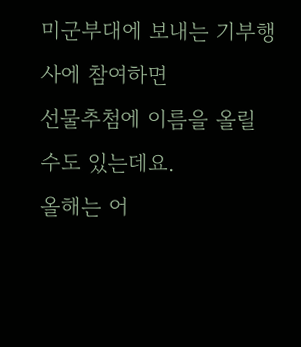미군부대에 보내는 기부행사에 참여하면
선물추첨에 이름을 올릴 수도 있는데요.
올해는 어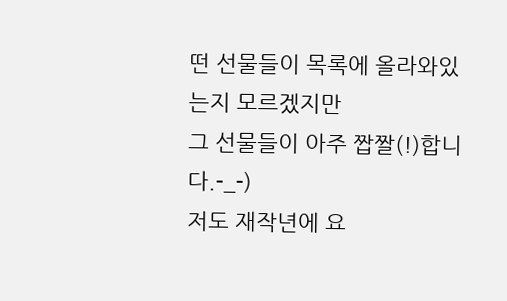떤 선물들이 목록에 올라와있는지 모르겠지만
그 선물들이 아주 짭짤(!)합니다.-_-)
저도 재작년에 요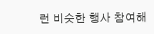런 비슷한 행사 참여해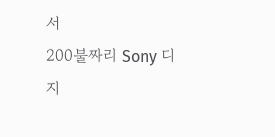서
200불짜리 Sony 디지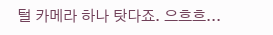털 카메라 하나 탓다죠. 으흐흐...